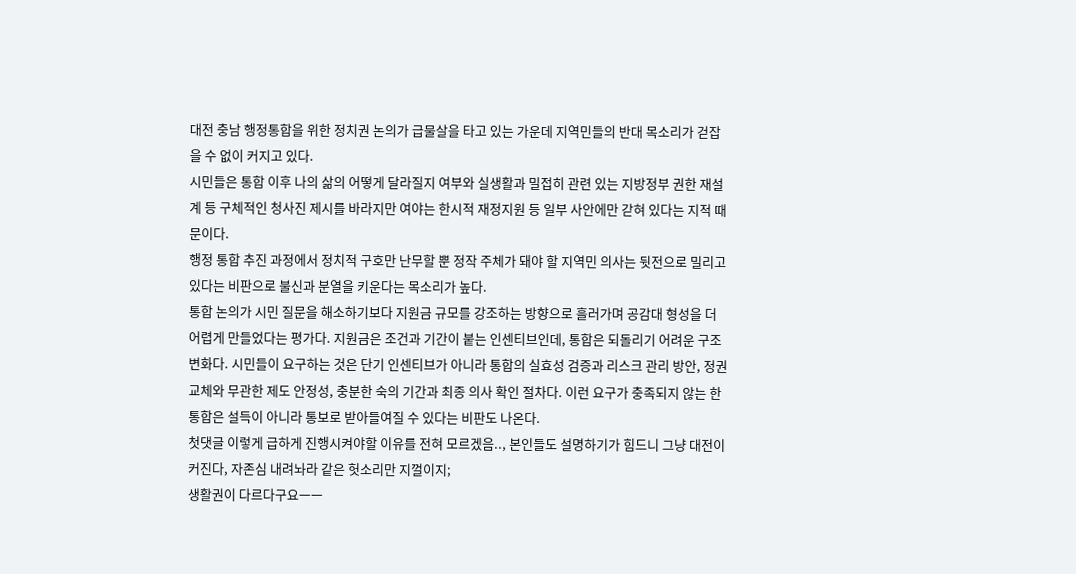대전 충남 행정통합을 위한 정치권 논의가 급물살을 타고 있는 가운데 지역민들의 반대 목소리가 걷잡을 수 없이 커지고 있다.
시민들은 통합 이후 나의 삶의 어떻게 달라질지 여부와 실생활과 밀접히 관련 있는 지방정부 권한 재설계 등 구체적인 청사진 제시를 바라지만 여야는 한시적 재정지원 등 일부 사안에만 갇혀 있다는 지적 때문이다.
행정 통합 추진 과정에서 정치적 구호만 난무할 뿐 정작 주체가 돼야 할 지역민 의사는 뒷전으로 밀리고 있다는 비판으로 불신과 분열을 키운다는 목소리가 높다.
통합 논의가 시민 질문을 해소하기보다 지원금 규모를 강조하는 방향으로 흘러가며 공감대 형성을 더 어렵게 만들었다는 평가다. 지원금은 조건과 기간이 붙는 인센티브인데, 통합은 되돌리기 어려운 구조 변화다. 시민들이 요구하는 것은 단기 인센티브가 아니라 통합의 실효성 검증과 리스크 관리 방안, 정권 교체와 무관한 제도 안정성, 충분한 숙의 기간과 최종 의사 확인 절차다. 이런 요구가 충족되지 않는 한 통합은 설득이 아니라 통보로 받아들여질 수 있다는 비판도 나온다.
첫댓글 이렇게 급하게 진행시켜야할 이유를 전혀 모르겠음.., 본인들도 설명하기가 힘드니 그냥 대전이 커진다, 자존심 내려놔라 같은 헛소리만 지껄이지;
생활권이 다르다구요ㅡㅡ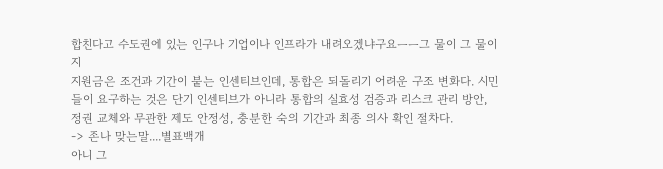합친다고 수도권에 있는 인구나 기업이나 인프라가 내려오겠냐구요ㅡㅡ그 물이 그 물이지
지원금은 조건과 기간이 붙는 인센티브인데, 통합은 되돌리기 어려운 구조 변화다. 시민들이 요구하는 것은 단기 인센티브가 아니라 통합의 실효성 검증과 리스크 관리 방안, 정권 교체와 무관한 제도 안정성, 충분한 숙의 기간과 최종 의사 확인 절차다.
-> 존나 맞는말....별표백개
아니 그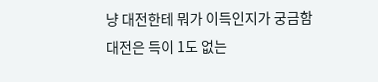냥 대전한테 뭐가 이득인지가 궁금함
대전은 득이 1도 없는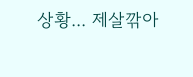상황... 제살깎아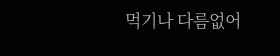먹기나 다름없어